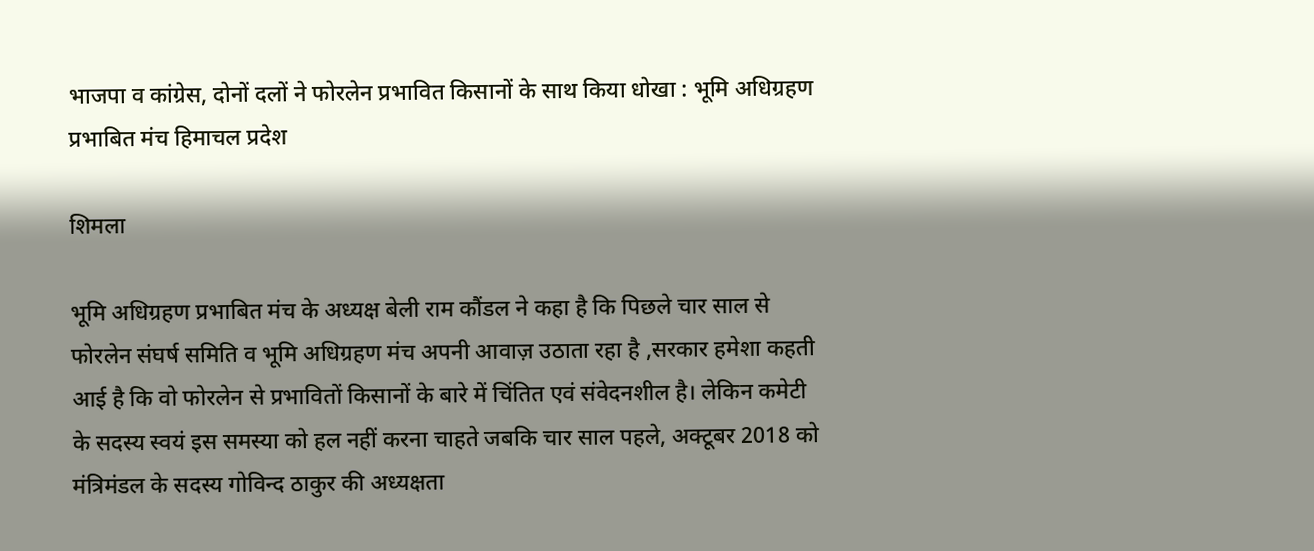भाजपा व कांग्रेस, दोनों दलों ने फोरलेन प्रभावित किसानों के साथ किया धोखा : भूमि अधिग्रहण प्रभाबित मंच हिमाचल प्रदेश

शिमला

भूमि अधिग्रहण प्रभाबित मंच के अध्यक्ष बेली राम कौंडल ने कहा है कि पिछले चार साल से फोरलेन संघर्ष समिति व भूमि अधिग्रहण मंच अपनी आवाज़ उठाता रहा है ,सरकार हमेशा कहती आई है कि वो फोरलेन से प्रभावितों किसानों के बारे में चिंतित एवं संवेदनशील है। लेकिन कमेटी के सदस्य स्वयं इस समस्या को हल नहीं करना चाहते जबकि चार साल पहले, अक्टूबर 2018 को मंत्रिमंडल के सदस्य गोविन्द ठाकुर की अध्यक्षता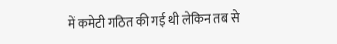में कमेटी गठित की गई थी लेकिन तब से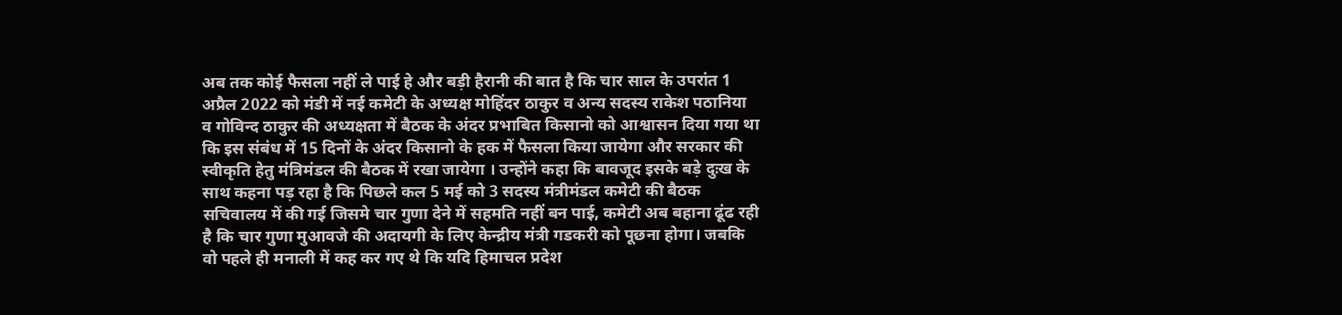अब तक कोई फैसला नहीं ले पाई हे और बड़ी हैरानी की बात है कि चार साल के उपरांत 1 अप्रैल 2022 को मंडी में नई कमेटी के अध्यक्ष मोहिंदर ठाकुर व अन्य सदस्य राकेश पठानिया व गोविन्द ठाकुर की अध्यक्षता में बैठक के अंदर प्रभाबित किसानो को आश्वासन दिया गया था कि इस संबंध में 15 दिनों के अंदर किसानो के हक में फैसला किया जायेगा और सरकार की स्वीकृति हेतु मंत्रिमंडल की बैठक में रखा जायेगा । उन्होंने कहा कि बावजूद इसके बड़े दुःख के साथ कहना पड़ रहा है कि पिछले कल 5 मई को 3 सदस्य मंत्रीमंडल कमेटी की बैठक सचिवालय में की गई जिसमे चार गुणा देने में सहमति नहीं बन पाई, कमेटी अब बहाना ढूंढ रही है कि चार गुणा मुआवजे की अदायगी के लिए केन्द्रीय मंत्री गडकरी को पूछना होगा। जबकि वो पहले ही मनाली में कह कर गए थे कि यदि हिमाचल प्रदेश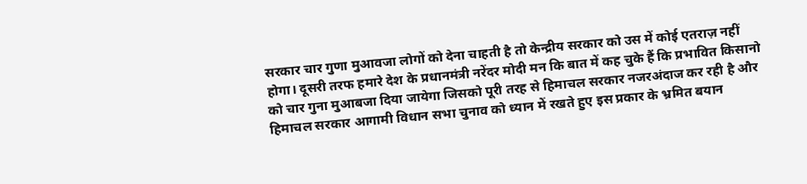सरकार चार गुणा मुआवजा लोगों को देना चाहती है तो केन्द्रीय सरकार को उस में कोई एतराज़ नहीं होगा। दूसरी तरफ हमारे देश के प्रधानमंत्री नरेंदर मोदी मन कि बात में कह चुके हैं कि प्रभावित किसानो को चार गुना मुआबजा दिया जायेगा जिसको पूरी तरह से हिमाचल सरकार नजरअंदाज कर रही है और हिमाचल सरकार आगामी विधान सभा चुनाव को ध्यान में रखते हुए इस प्रकार के भ्रमित बयान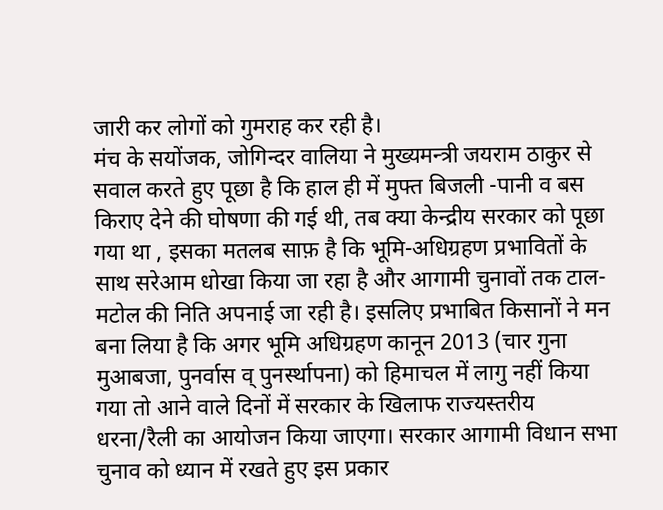जारी कर लोगों को गुमराह कर रही है।
मंच के सयोंजक, जोगिन्दर वालिया ने मुख्यमन्त्री जयराम ठाकुर से सवाल करते हुए पूछा है कि हाल ही में मुफ्त बिजली -पानी व बस किराए देने की घोषणा की गई थी, तब क्या केन्द्रीय सरकार को पूछा गया था , इसका मतलब साफ़ है कि भूमि-अधिग्रहण प्रभावितों के साथ सरेआम धोखा किया जा रहा है और आगामी चुनावों तक टाल-मटोल की निति अपनाई जा रही है। इसलिए प्रभाबित किसानों ने मन बना लिया है कि अगर भूमि अधिग्रहण कानून 2013 (चार गुना मुआबजा, पुनर्वास व् पुनर्स्थापना) को हिमाचल में लागु नहीं किया गया तो आने वाले दिनों में सरकार के खिलाफ राज्यस्तरीय धरना/रैली का आयोजन किया जाएगा। सरकार आगामी विधान सभा चुनाव को ध्यान में रखते हुए इस प्रकार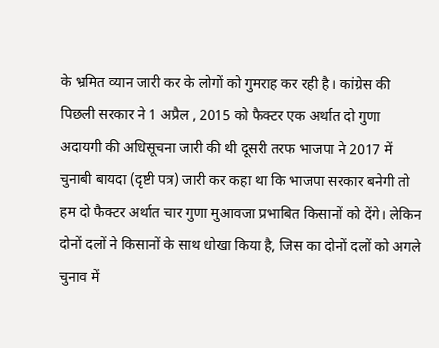के भ्रमित व्यान जारी कर के लोगों को गुमराह कर रही है। कांग्रेस की पिछली सरकार ने 1 अप्रैल , 2015 को फैक्टर एक अर्थात दो गुणा अदायगी की अधिसूचना जारी की थी दूसरी तरफ भाजपा ने 2017 में चुनाबी बायदा (दृष्टी पत्र) जारी कर कहा था कि भाजपा सरकार बनेगी तो हम दो फैक्टर अर्थात चार गुणा मुआवजा प्रभाबित किसानों को देंगे। लेकिन दोनों दलों ने किसानों के साथ धोखा किया है, जिस का दोनों दलों को अगले चुनाव में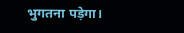भुगतना पड़ेगा।